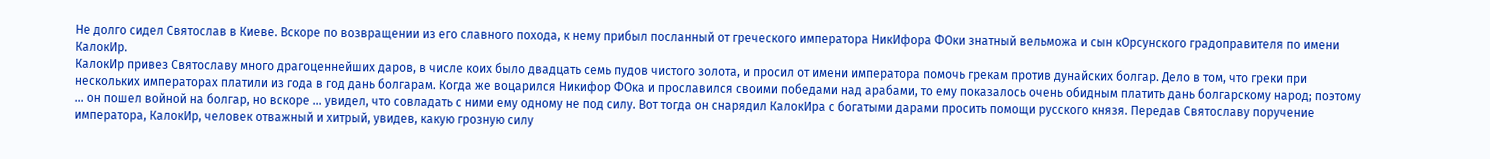Не долго сидел Святослав в Киеве. Вскоре по возвращении из его славного похода, к нему прибыл посланный от греческого императора НикИфора ФОки знатный вельможа и сын кОрсунского градоправителя по имени КалокИр.
КалокИр привез Святославу много драгоценнейших даров, в числе коих было двадцать семь пудов чистого золота, и просил от имени императора помочь грекам против дунайских болгар. Дело в том, что греки при нескольких императорах платили из года в год дань болгарам. Когда же воцарился Никифор ФОка и прославился своими победами над арабами, то ему показалось очень обидным платить дань болгарскому народ; поэтому ... он пошел войной на болгар, но вскоре ... увидел, что совладать с ними ему одному не под силу. Вот тогда он снарядил КалокИра с богатыми дарами просить помощи русского князя. Передав Святославу поручение императора, КалокИр, человек отважный и хитрый, увидев, какую грозную силу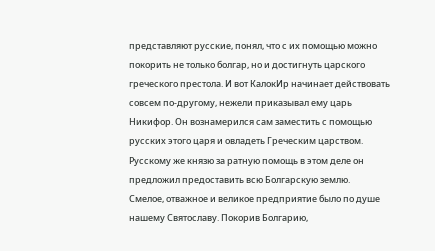представляют русские, понял, что с их помощью можно покорить не только болгар, но и достигнуть царского греческого престола. И вот КалокИр начинает действовать совсем по-другому, нежели приказывал ему царь Никифор. Он вознамерился сам заместить с помощью русских этого царя и овладеть Греческим царством. Русскому же князю за ратную помощь в этом деле он предложил предоставить всю Болгарскую землю.
Смелое, отважное и великое предприятие было по душе нашему Святославу. Покорив Болгарию,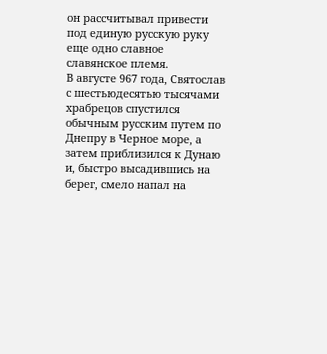он рассчитывал привести под единую русскую руку еще одно славное славянское племя.
В августе 967 года, Святослав с шестьюдесятью тысячами храбрецов спустился обычным русским путем по Днепру в Черное море, а затем приблизился к Дунаю и, быстро высадившись на берег, смело напал на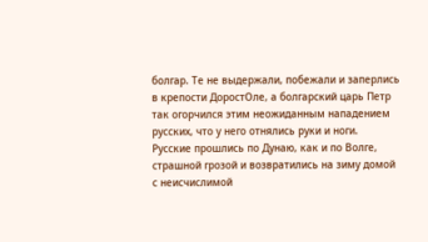болгар. Те не выдержали, побежали и заперлись в крепости ДоростОле, а болгарский царь Петр так огорчился этим неожиданным нападением русских, что у него отнялись руки и ноги.
Русские прошлись по Дунаю, как и по Волге, страшной грозой и возвратились на зиму домой с неисчислимой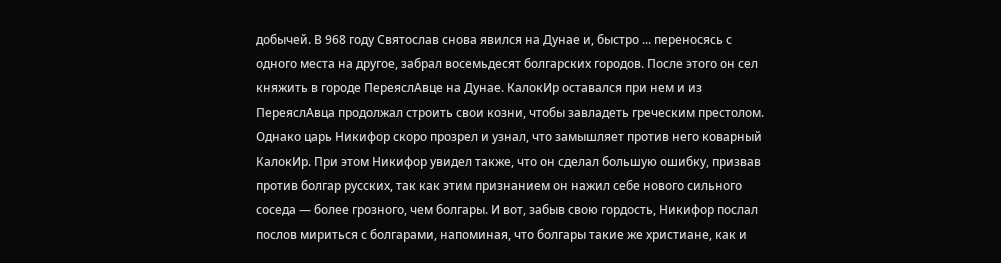добычей. В 968 году Святослав снова явился на Дунае и, быстро ... переносясь с одного места на другое, забрал восемьдесят болгарских городов. После этого он сел княжить в городе ПереяслАвце на Дунае. КалокИр оставался при нем и из ПереяслАвца продолжал строить свои козни, чтобы завладеть греческим престолом. Однако царь Никифор скоро прозрел и узнал, что замышляет против него коварный КалокИр. При этом Никифор увидел также, что он сделал большую ошибку, призвав против болгар русских, так как этим признанием он нажил себе нового сильного соседа — более грозного, чем болгары. И вот, забыв свою гордость, Никифор послал послов мириться с болгарами, напоминая, что болгары такие же христиане, как и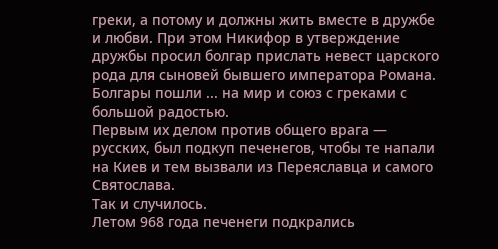греки, а потому и должны жить вместе в дружбе и любви. При этом Никифор в утверждение дружбы просил болгар прислать невест царского рода для сыновей бывшего императора Романа.
Болгары пошли ... на мир и союз с греками с большой радостью.
Первым их делом против общего врага — русских, был подкуп печенегов, чтобы те напали на Киев и тем вызвали из Переяславца и самого Святослава.
Так и случилось.
Летом 968 года печенеги подкрались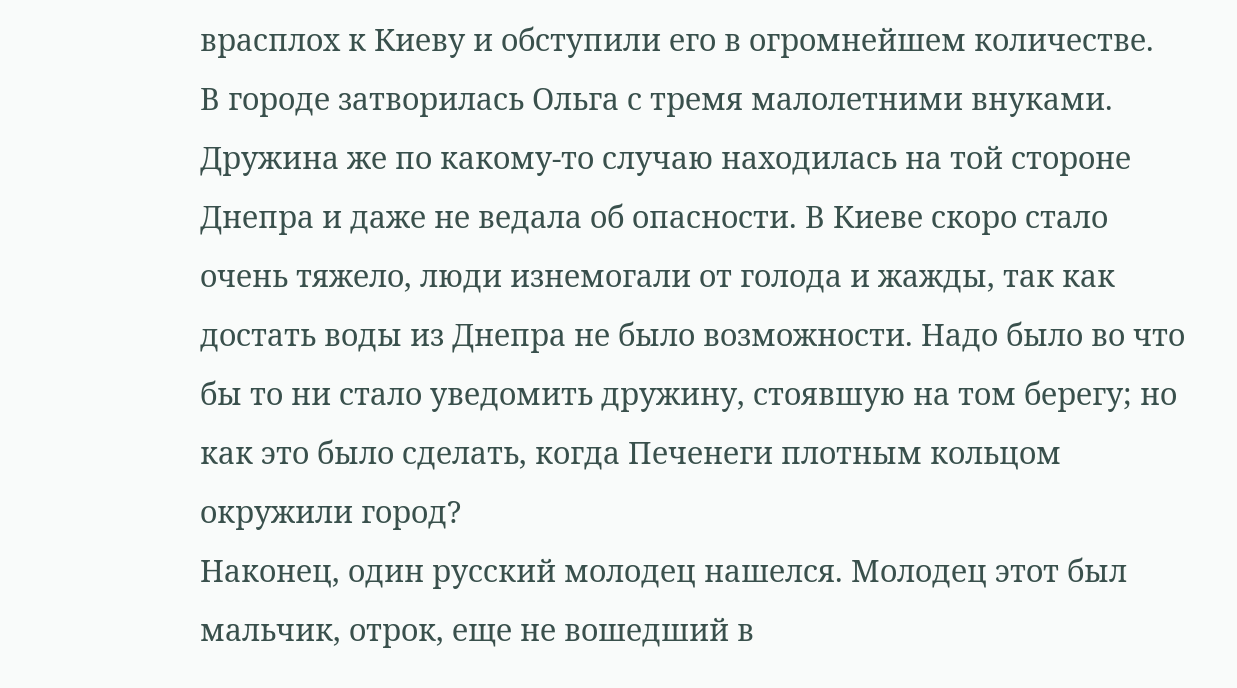врасплох к Киеву и обступили его в огромнейшем количестве.
В городе затворилась Ольга с тремя малолетними внуками. Дружина же по какому-то случаю находилась на той стороне Днепра и даже не ведала об опасности. В Киеве скоро стало очень тяжело, люди изнемогали от голода и жажды, так как достать воды из Днепра не было возможности. Надо было во что бы то ни стало уведомить дружину, стоявшую на том берегу; но как это было сделать, когда Печенеги плотным кольцом окружили город?
Наконец, один русский молодец нашелся. Молодец этот был мальчик, отрок, еще не вошедший в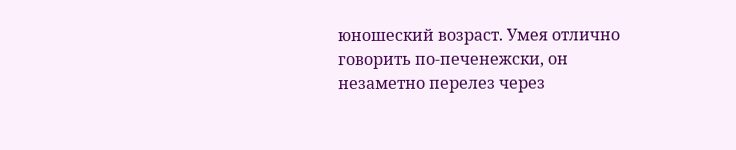юношеский возраст. Умея отлично говорить по-печенежски, он незаметно перелез через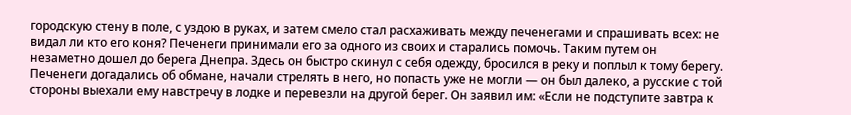городскую стену в поле, с уздою в руках, и затем смело стал расхаживать между печенегами и спрашивать всех: не видал ли кто его коня? Печенеги принимали его за одного из своих и старались помочь. Таким путем он незаметно дошел до берега Днепра. Здесь он быстро скинул с себя одежду, бросился в реку и поплыл к тому берегу. Печенеги догадались об обмане, начали стрелять в него, но попасть уже не могли — он был далеко, а русские с той стороны выехали ему навстречу в лодке и перевезли на другой берег. Он заявил им: «Если не подступите завтра к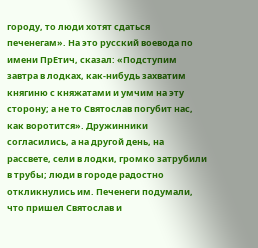городу, то люди хотят сдаться печенегам». На это русский воевода по имени ПрЕтич, сказал: «Подступим завтра в лодках, как-нибудь захватим княгиню с княжатами и умчим на эту сторону; а не то Святослав погубит нас, как воротится». Дружинники согласились, а на другой день, на рассвете, сели в лодки, громко затрубили в трубы; люди в городе радостно откликнулись им. Печенеги подумали, что пришел Святослав и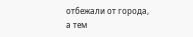отбежали от города, а тем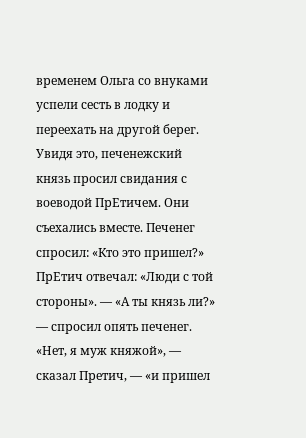временем Ольга со внуками успели сесть в лодку и переехать на другой берег. Увидя это, печенежский князь просил свидания с воеводой ПрЕтичем. Они съехались вместе. Печенег спросил: «Кто это пришел?» ПрЕтич отвечал: «Люди с той стороны». — «А ты князь ли?» — спросил опять печенег. «Нет, я муж княжой», — сказал Претич, — «и пришел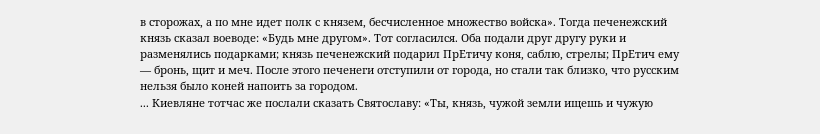в сторожах, а по мне идет полк с князем, бесчисленное множество войска». Тогда печенежский князь сказал воеводе: «Будь мне другом». Тот согласился. Оба подали друг другу руки и разменялись подарками; князь печенежский подарил ПрЕтичу коня, саблю, стрелы; ПрЕтич ему — бронь, щит и меч. После этого печенеги отступили от города, но стали так близко, что русским нельзя было коней напоить за городом.
... Киевляне тотчас же послали сказать Святославу: «Ты, князь, чужой земли ищешь и чужую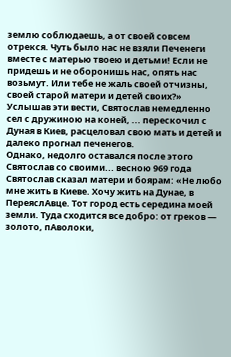землю соблюдаешь, а от своей совсем отрекся. Чуть было нас не взяли Печенеги вместе с матерью твоею и детьми! Если не придешь и не оборонишь нас, опять нас возьмут. Или тебе не жаль своей отчизны, своей старой матери и детей своих?» Услышав эти вести, Святослав немедленно сел с дружиною на коней, ... перескочил с Дуная в Киев, расцеловал свою мать и детей и далеко прогнал печенегов.
Однако, недолго оставался после этого Святослав со своими... весною 969 года Святослав сказал матери и боярам: «Не любо мне жить в Киеве. Хочу жить на Дунае, в ПереяслАвце. Тот город есть середина моей земли. Туда сходится все добро: от греков — золото, пАволоки,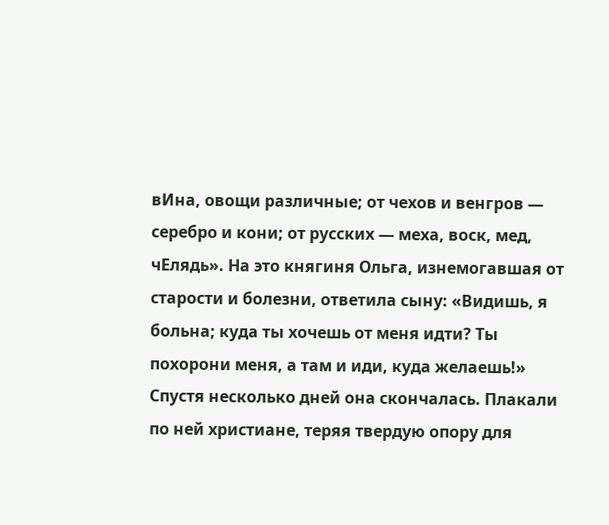вИна, овощи различные; от чехов и венгров — серебро и кони; от русских — меха, воск, мед, чЕлядь». На это княгиня Ольга, изнемогавшая от старости и болезни, ответила сыну: «Видишь, я больна; куда ты хочешь от меня идти? Ты похорони меня, а там и иди, куда желаешь!» Спустя несколько дней она скончалась. Плакали по ней христиане, теряя твердую опору для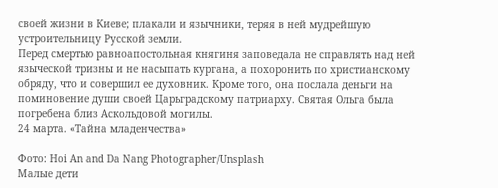своей жизни в Киеве; плакали и язычники, теряя в ней мудрейшую устроительницу Русской земли.
Перед смертью равноапостольная княгиня заповедала не справлять над ней языческой тризны и не насыпать кургана, а похоронить по христианскому обряду, что и совершил ее духовник. Кроме того, она послала деньги на поминовение души своей Царьградскому патриарху. Святая Ольга была погребена близ Аскольдовой могилы.
24 марта. «Тайна младенчества»

Фото: Hoi An and Da Nang Photographer/Unsplash
Малые дети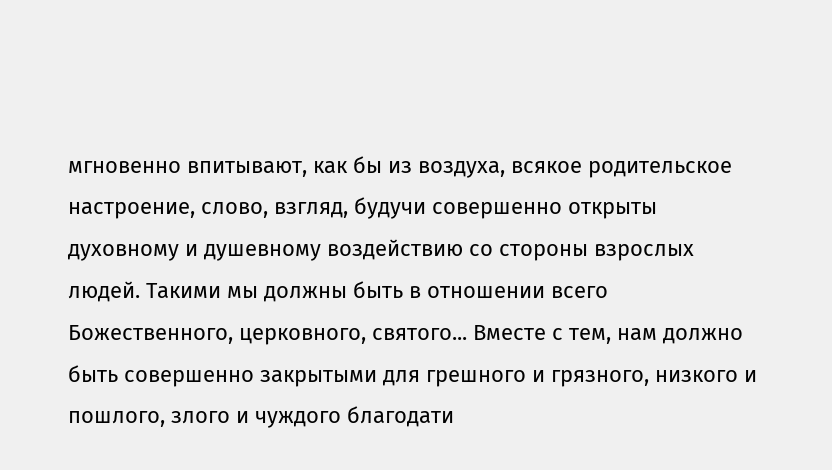мгновенно впитывают, как бы из воздуха, всякое родительское настроение, слово, взгляд, будучи совершенно открыты духовному и душевному воздействию со стороны взрослых людей. Такими мы должны быть в отношении всего Божественного, церковного, святого... Вместе с тем, нам должно быть совершенно закрытыми для грешного и грязного, низкого и пошлого, злого и чуждого благодати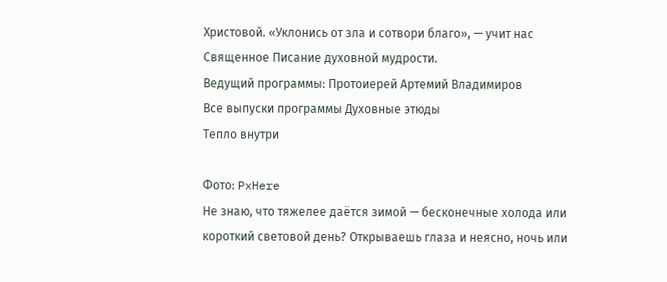Христовой. «Уклонись от зла и сотвори благо», — учит нас Священное Писание духовной мудрости.
Ведущий программы: Протоиерей Артемий Владимиров
Все выпуски программы Духовные этюды
Тепло внутри

Фото: PxHere
Не знаю, что тяжелее даётся зимой — бесконечные холода или короткий световой день? Открываешь глаза и неясно, ночь или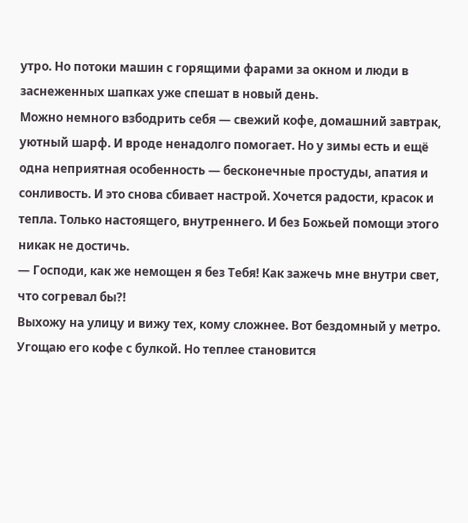утро. Но потоки машин с горящими фарами за окном и люди в заснеженных шапках уже спешат в новый день.
Можно немного взбодрить себя — свежий кофе, домашний завтрак, уютный шарф. И вроде ненадолго помогает. Но у зимы есть и ещё одна неприятная особенность — бесконечные простуды, апатия и сонливость. И это снова сбивает настрой. Хочется радости, красок и тепла. Только настоящего, внутреннего. И без Божьей помощи этого никак не достичь.
— Господи, как же немощен я без Тебя! Как зажечь мне внутри свет, что согревал бы?!
Выхожу на улицу и вижу тех, кому сложнее. Вот бездомный у метро. Угощаю его кофе с булкой. Но теплее становится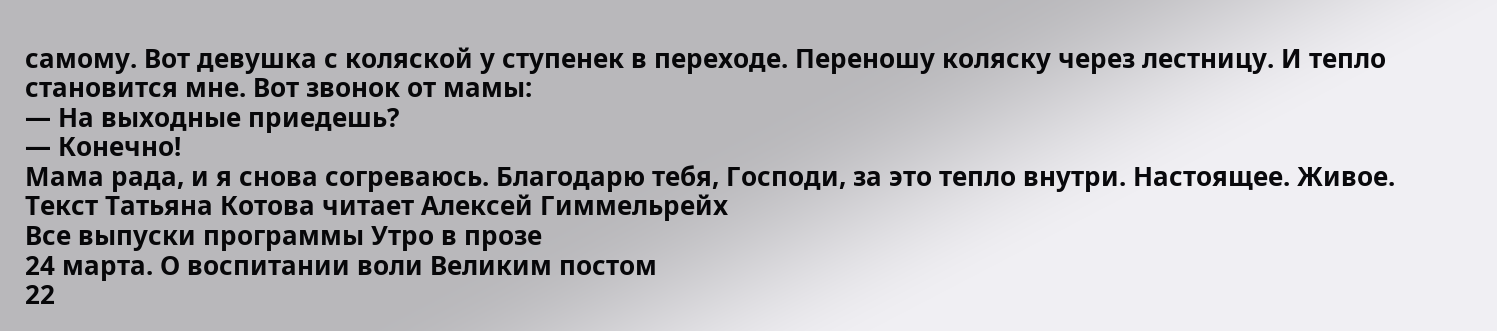самому. Вот девушка с коляской у ступенек в переходе. Переношу коляску через лестницу. И тепло становится мне. Вот звонок от мамы:
— На выходные приедешь?
— Конечно!
Мама рада, и я снова согреваюсь. Благодарю тебя, Господи, за это тепло внутри. Настоящее. Живое.
Текст Татьяна Котова читает Алексей Гиммельрейх
Все выпуски программы Утро в прозе
24 марта. О воспитании воли Великим постом
22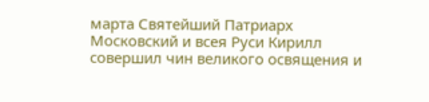марта Святейший Патриарх Московский и всея Руси Кирилл совершил чин великого освящения и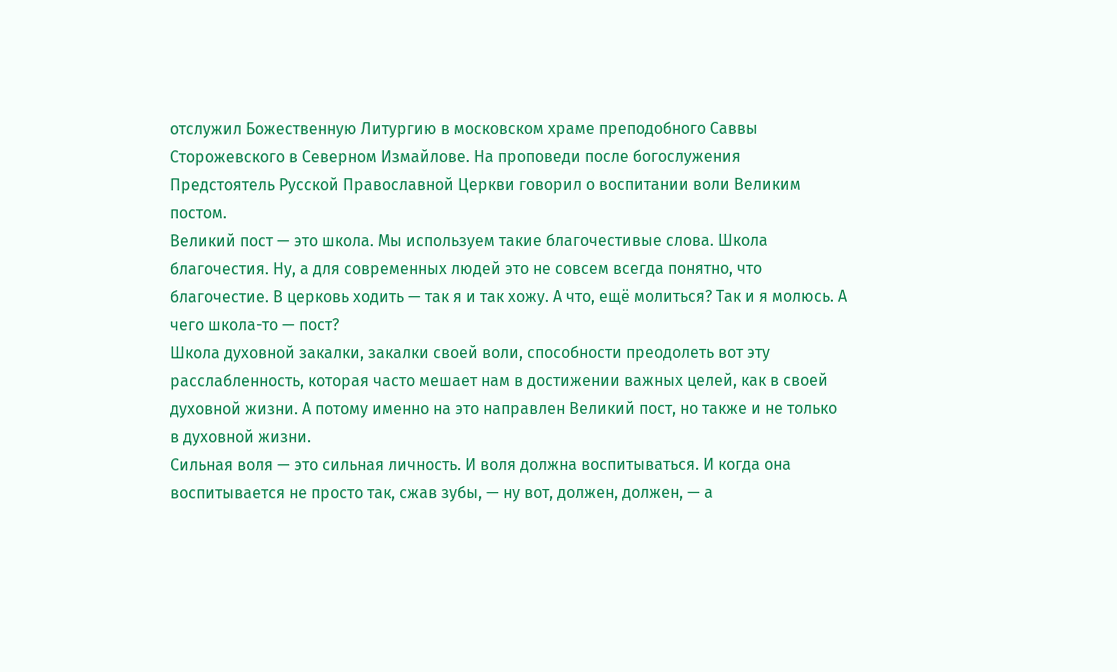отслужил Божественную Литургию в московском храме преподобного Саввы Сторожевского в Северном Измайлове. На проповеди после богослужения Предстоятель Русской Православной Церкви говорил о воспитании воли Великим постом.
Великий пост — это школа. Мы используем такие благочестивые слова. Школа благочестия. Ну, а для современных людей это не совсем всегда понятно, что благочестие. В церковь ходить — так я и так хожу. А что, ещё молиться? Так и я молюсь. А чего школа-то — пост?
Школа духовной закалки, закалки своей воли, способности преодолеть вот эту расслабленность, которая часто мешает нам в достижении важных целей, как в своей духовной жизни. А потому именно на это направлен Великий пост, но также и не только в духовной жизни.
Сильная воля — это сильная личность. И воля должна воспитываться. И когда она воспитывается не просто так, сжав зубы, — ну вот, должен, должен, — а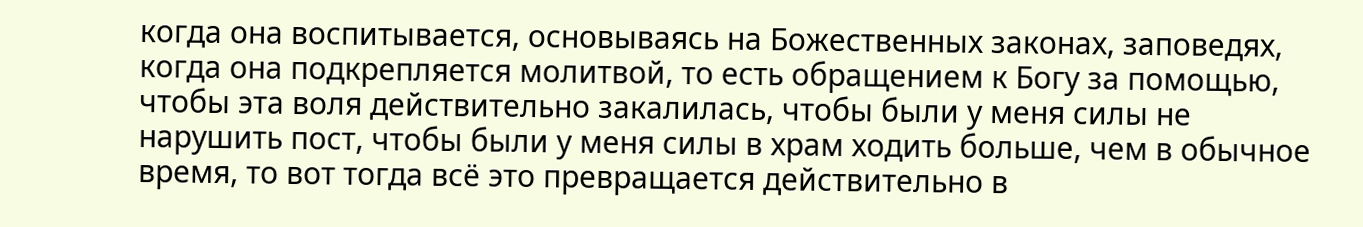когда она воспитывается, основываясь на Божественных законах, заповедях, когда она подкрепляется молитвой, то есть обращением к Богу за помощью, чтобы эта воля действительно закалилась, чтобы были у меня силы не нарушить пост, чтобы были у меня силы в храм ходить больше, чем в обычное время, то вот тогда всё это превращается действительно в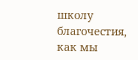школу благочестия, как мы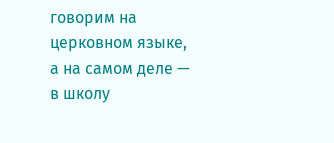говорим на церковном языке, а на самом деле — в школу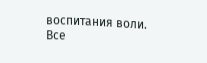воспитания воли.
Все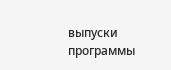выпуски программы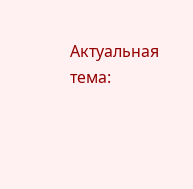Актуальная тема: